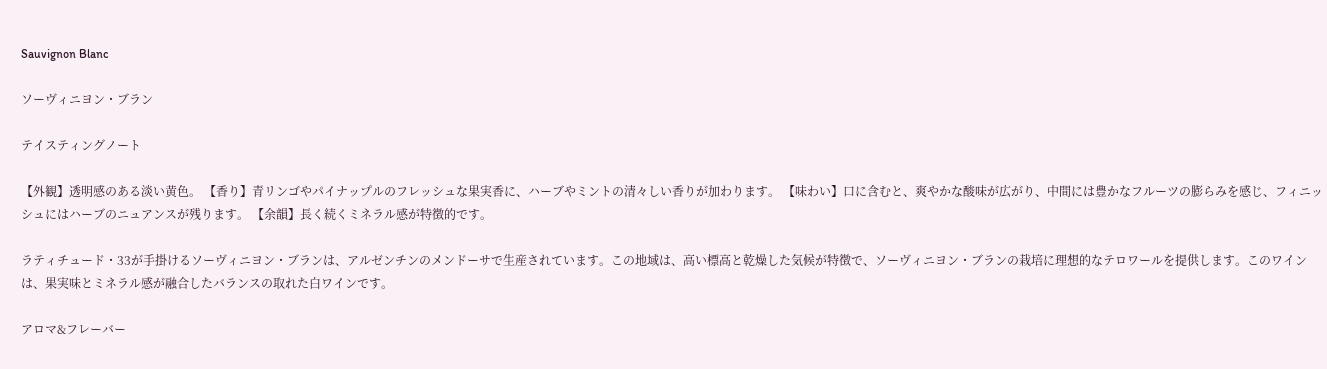Sauvignon Blanc

ソーヴィニヨン・ブラン

テイスティングノート

【外観】透明感のある淡い黄色。 【香り】青リンゴやパイナップルのフレッシュな果実香に、ハーブやミントの清々しい香りが加わります。 【味わい】口に含むと、爽やかな酸味が広がり、中間には豊かなフルーツの膨らみを感じ、フィニッシュにはハーブのニュアンスが残ります。 【余韻】長く続くミネラル感が特徴的です。

ラティチュード・33が手掛けるソーヴィニヨン・ブランは、アルゼンチンのメンドーサで生産されています。この地域は、高い標高と乾燥した気候が特徴で、ソーヴィニヨン・ブランの栽培に理想的なテロワールを提供します。このワインは、果実味とミネラル感が融合したバランスの取れた白ワインです。

アロマ&フレーバー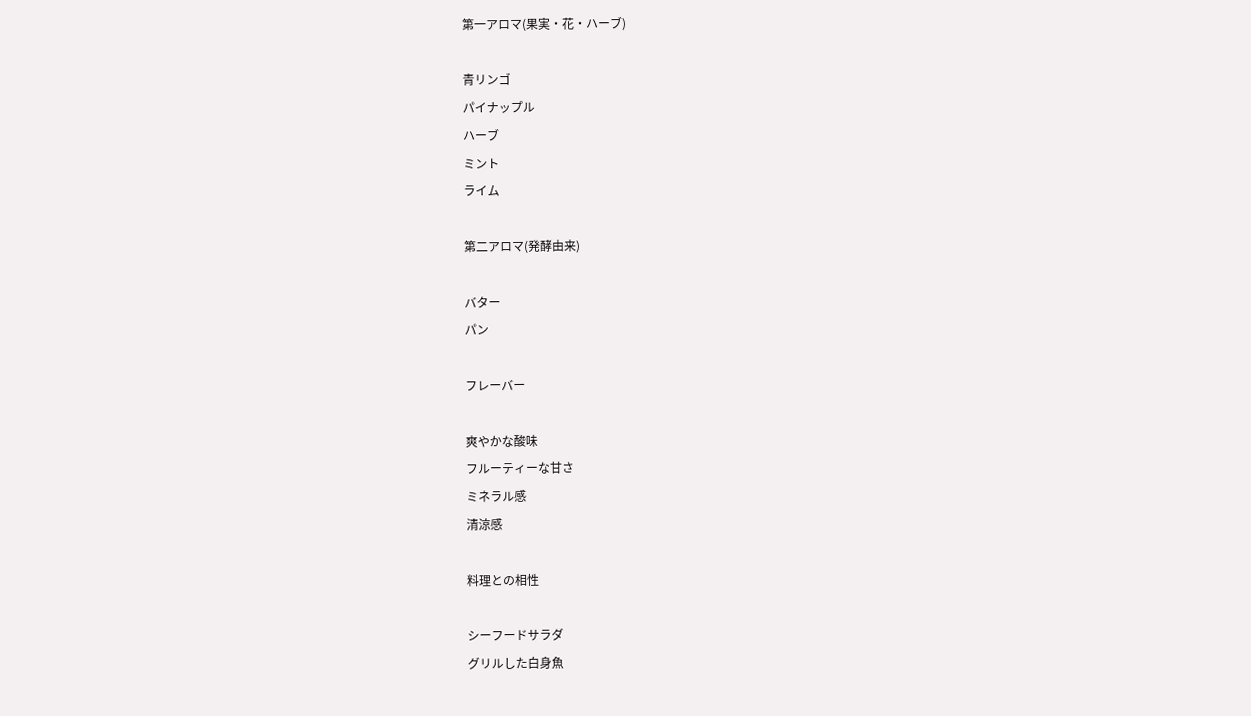第一アロマ(果実・花・ハーブ)

青リンゴ
パイナップル
ハーブ
ミント
ライム

第二アロマ(発酵由来)

バター
パン

フレーバー

爽やかな酸味
フルーティーな甘さ
ミネラル感
清涼感

料理との相性

シーフードサラダ
グリルした白身魚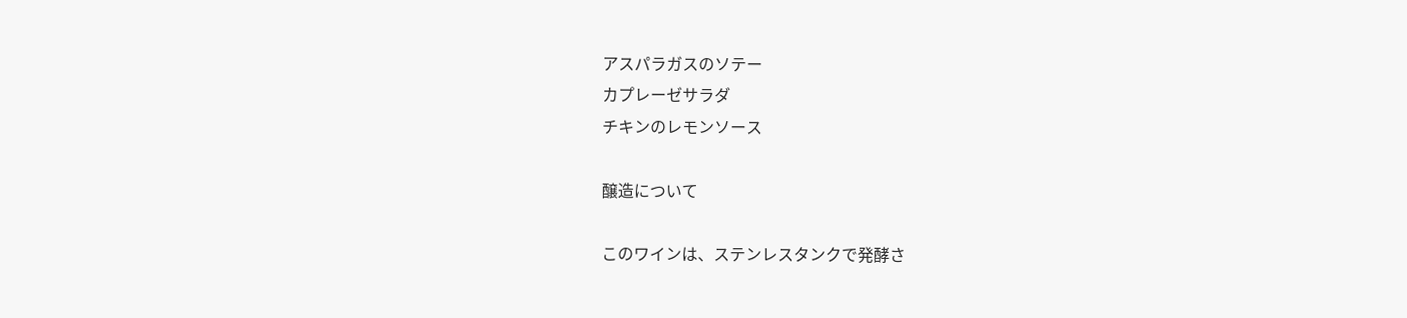アスパラガスのソテー
カプレーゼサラダ
チキンのレモンソース

醸造について

このワインは、ステンレスタンクで発酵さ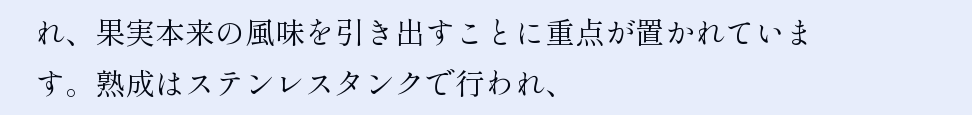れ、果実本来の風味を引き出すことに重点が置かれています。熟成はステンレスタンクで行われ、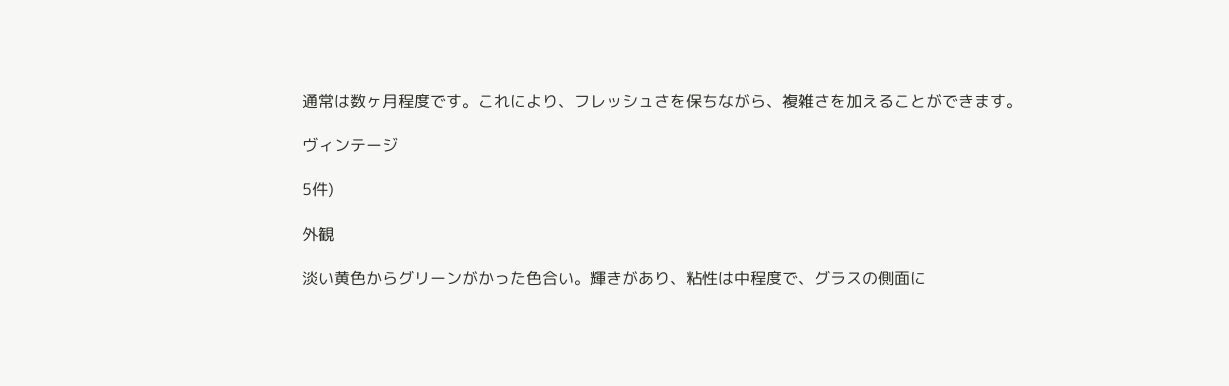通常は数ヶ月程度です。これにより、フレッシュさを保ちながら、複雑さを加えることができます。

ヴィンテージ

5件)

外観

淡い黄色からグリーンがかった色合い。輝きがあり、粘性は中程度で、グラスの側面に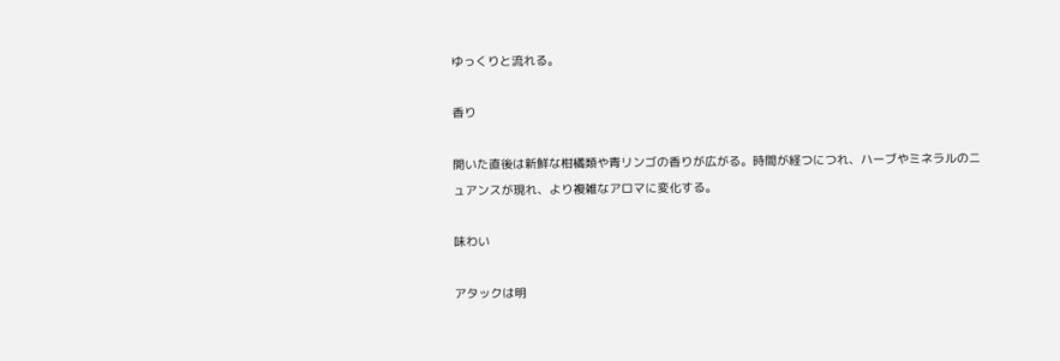ゆっくりと流れる。

香り

開いた直後は新鮮な柑橘類や青リンゴの香りが広がる。時間が経つにつれ、ハーブやミネラルのニュアンスが現れ、より複雑なアロマに変化する。

味わい

アタックは明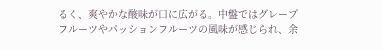るく、爽やかな酸味が口に広がる。中盤ではグレープフルーツやパッションフルーツの風味が感じられ、余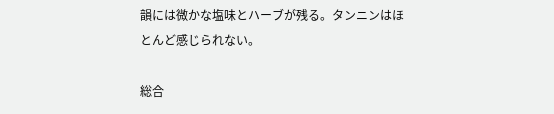韻には微かな塩味とハーブが残る。タンニンはほとんど感じられない。

総合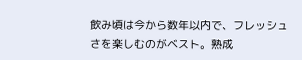飲み頃は今から数年以内で、フレッシュさを楽しむのがベスト。熟成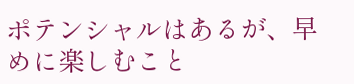ポテンシャルはあるが、早めに楽しむこと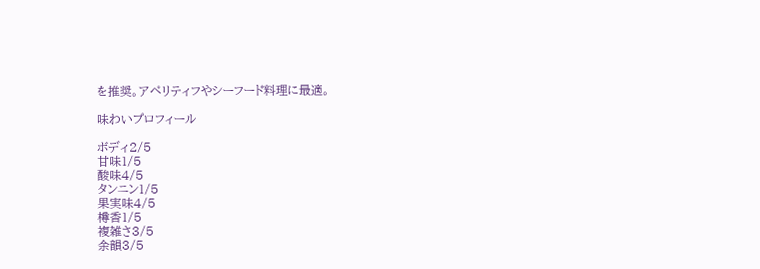を推奨。アペリティフやシーフード料理に最適。

味わいプロフィール

ボディ2/5
甘味1/5
酸味4/5
タンニン1/5
果実味4/5
樽香1/5
複雑さ3/5
余韻3/5